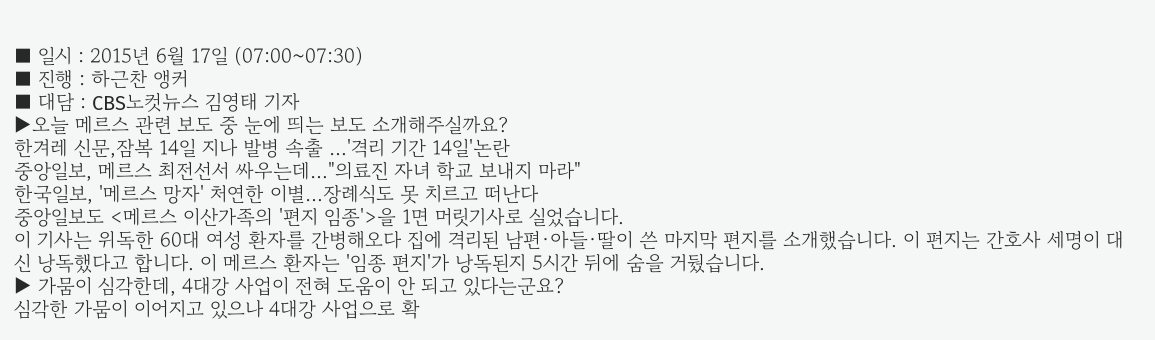■ 일시 : 2015년 6월 17일 (07:00~07:30)
■ 진행 : 하근찬 앵커
■ 대담 : CBS노컷뉴스 김영태 기자
▶오늘 메르스 관련 보도 중 눈에 띄는 보도 소개해주실까요?
한겨레 신문,잠복 14일 지나 발병 속출 …'격리 기간 14일'논란
중앙일보, 메르스 최전선서 싸우는데…"의료진 자녀 학교 보내지 마라"
한국일보, '메르스 망자' 처연한 이별…장례식도 못 치르고 떠난다
중앙일보도 <메르스 이산가족의 '편지 임종'>을 1면 머릿기사로 실었습니다.
이 기사는 위독한 60대 여성 환자를 간병해오다 집에 격리된 남편·아들·딸이 쓴 마지막 편지를 소개했습니다. 이 편지는 간호사 세명이 대신 낭독했다고 합니다. 이 메르스 환자는 '임종 편지'가 낭독된지 5시간 뒤에 숨을 거뒀습니다.
▶ 가뭄이 심각한데, 4대강 사업이 전혀 도움이 안 되고 있다는군요?
심각한 가뭄이 이어지고 있으나 4대강 사업으로 확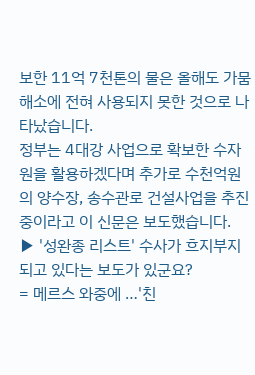보한 11억 7천톤의 물은 올해도 가뭄해소에 전혀 사용되지 못한 것으로 나타났습니다.
정부는 4대강 사업으로 확보한 수자원을 활용하겠다며 추가로 수천억원의 양수장, 송수관로 건설사업을 추진중이라고 이 신문은 보도했습니다.
▶ '성완종 리스트' 수사가 흐지부지되고 있다는 보도가 있군요?
= 메르스 와중에 …'친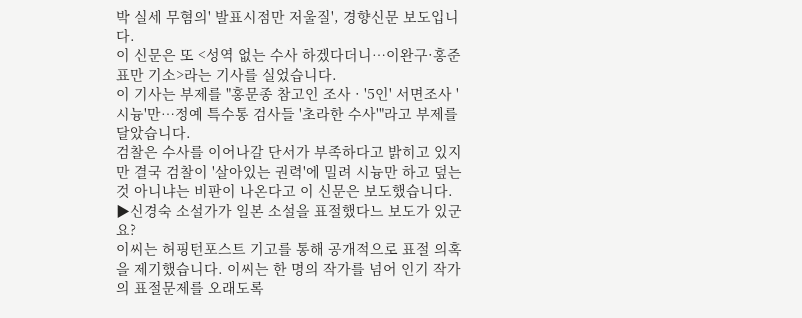박 실세 무혐의' 발표시점만 저울질', 경향신문 보도입니다.
이 신문은 또 <성역 없는 수사 하겠다더니…이완구·홍준표만 기소>라는 기사를 실었습니다.
이 기사는 부제를 "홍문종 참고인 조사 · '5인' 서면조사 '시늉'만…정예 특수통 검사들 '초라한 수사'"라고 부제를 달았습니다.
검찰은 수사를 이어나갈 단서가 부족하다고 밝히고 있지만 결국 검찰이 '살아있는 권력'에 밀려 시늉만 하고 덮는 것 아니냐는 비판이 나온다고 이 신문은 보도했습니다.
▶신경숙 소설가가 일본 소설을 표절했다느 보도가 있군요?
이씨는 허핑턴포스트 기고를 통해 공개적으로 표절 의혹을 제기했습니다. 이씨는 한 명의 작가를 넘어 인기 작가의 표절문제를 오래도록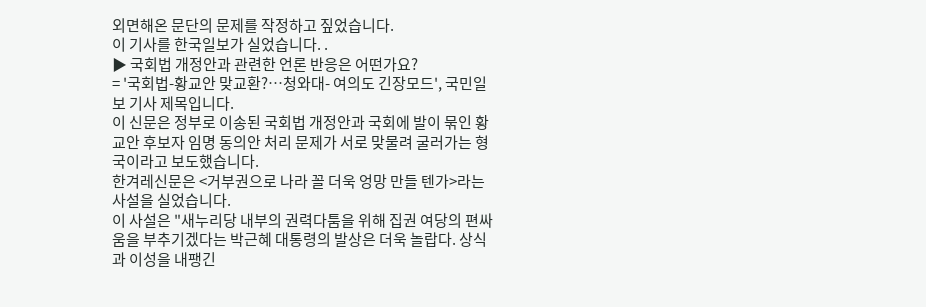외면해온 문단의 문제를 작정하고 짚었습니다.
이 기사를 한국일보가 실었습니다. .
▶ 국회법 개정안과 관련한 언론 반응은 어떤가요?
= '국회법-황교안 맞교환?…청와대- 여의도 긴장모드', 국민일보 기사 제목입니다.
이 신문은 정부로 이송된 국회법 개정안과 국회에 발이 묶인 황교안 후보자 임명 동의안 처리 문제가 서로 맞물려 굴러가는 형국이라고 보도했습니다.
한겨레신문은 <거부권으로 나라 꼴 더욱 엉망 만들 텐가>라는 사설을 실었습니다.
이 사설은 "새누리당 내부의 권력다툼을 위해 집권 여당의 편싸움을 부추기겠다는 박근혜 대통령의 발상은 더욱 놀랍다. 상식과 이성을 내팽긴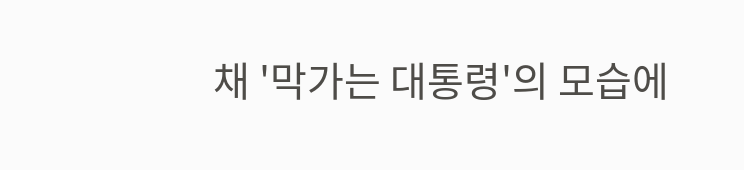채 '막가는 대통령'의 모습에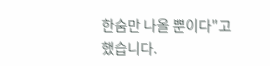한숨만 나올 뿐이다"고 했습니다.